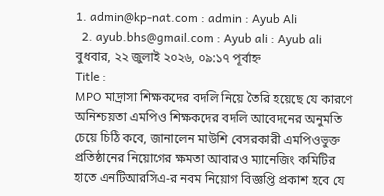1. admin@kp-nat.com : admin : Ayub Ali
  2. ayub.bhs@gmail.com : Ayub ali : Ayub ali
বুধবার, ২২ জুলাই ২০২৬, ০৯:১৭ পূর্বাহ্ন
Title :
MPO মাদ্রাসা শিক্ষকদের বদলি নিয়ে তৈরি হয়েছে যে কারণে অনিশ্চয়তা এমপিও শিক্ষকদের বদলি আবেদনের অনুমতি চেয়ে চিঠি কবে, জানালেন মাউশি বেসরকারী এমপিওভুক্ত প্রতিষ্ঠানের নিয়োগের ক্ষমতা আবারও ম্যানেজিং কমিটির হাতে এনটিআরসিএ-র নবম নিয়োগ বিজ্ঞপ্তি প্রকাশ হবে যে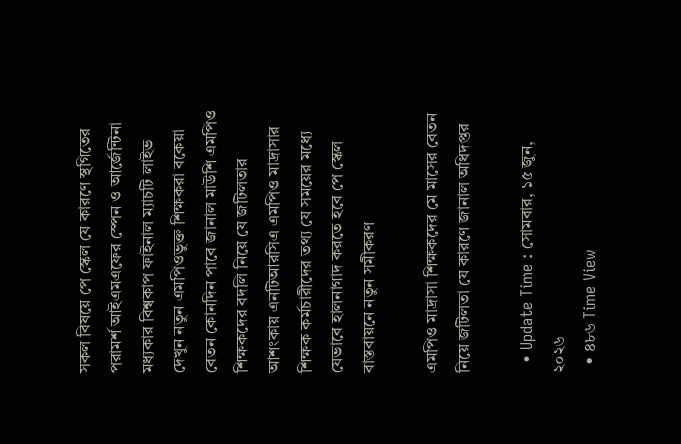সকল বিষয়ে পে স্কেল যে কারণে স্থগিতের পরামর্শ আইএমএফের স্পেন ও আর্জেন্টিনা মধ্যকার বিশ্বকাপ ফাইনাল ম্যাচটি লাইভ দেখুন নতুন এমপিওভুক্ত শিক্ষকরা বকেয়া বেতন কোনদিন পাবে জানাল মাউশি এমপিও শিক্ষকদের বদলি নিয়ে যে জটিলতার আশংকায় এনটিআরসিএ এমপিও মাদ্রাসার শিক্ষক কর্মচারীদের তথ্য যে সময়ের মধ্যে যেভাবে হালনাগাদ করতে হবে পে স্কেল বাস্তবায়নে নতুন সমীকরণ

এমপিও মাদ্রাসা শিক্ষকদের মে মাসের বেতন নিয়ে জটিলতা যে কারণে জানাল অধিদপ্তর

  • Update Time : সোমবার, ১৫ জুন, ২০২৬
  • ৪৮৬ Time View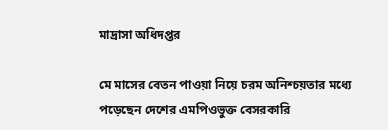মাদ্রাসা অধিদপ্তর

মে মাসের বেতন পাওয়া নিয়ে চরম অনিশ্চয়তার মধ্যে পড়েছেন দেশের এমপিওভুক্ত বেসরকারি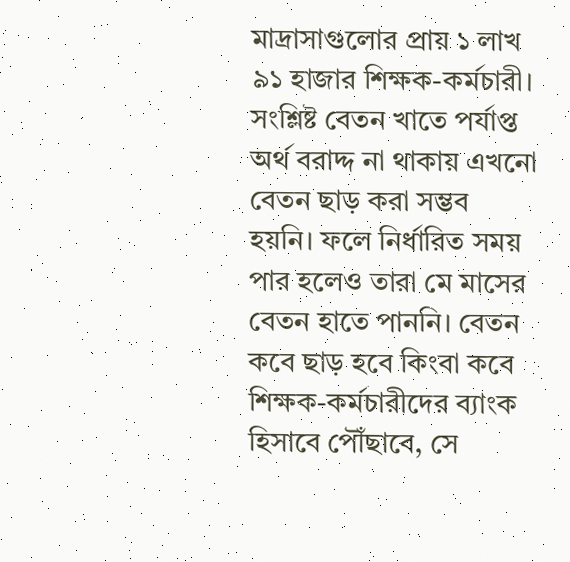মাদ্রাসাগুলোর প্রায় ১ লাখ ৯১ হাজার শিক্ষক-কর্মচারী। সংশ্লিষ্ট বেতন খাতে পর্যাপ্ত অর্থ বরাদ্দ না থাকায় এখনো বেতন ছাড় করা সম্ভব হয়নি। ফলে নির্ধারিত সময় পার হলেও তারা মে মাসের বেতন হাতে পাননি। বেতন কবে ছাড় হবে কিংবা কবে শিক্ষক-কর্মচারীদের ব্যাংক হিসাবে পৌঁছাবে, সে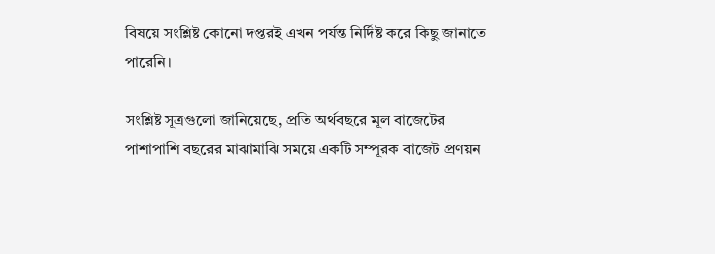বিষয়ে সংশ্লিষ্ট কোনো দপ্তরই এখন পর্যন্ত নির্দিষ্ট করে কিছু জানাতে পারেনি।

সংশ্লিষ্ট সূত্রগুলো জানিয়েছে, প্রতি অর্থবছরে মূল বাজেটের পাশাপাশি বছরের মাঝামাঝি সময়ে একটি সম্পূরক বাজেট প্রণয়ন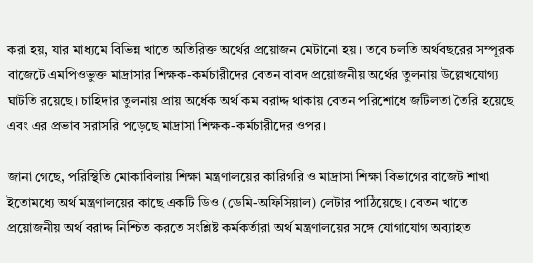করা হয়, যার মাধ্যমে বিভিন্ন খাতে অতিরিক্ত অর্থের প্রয়োজন মেটানো হয়। তবে চলতি অর্থবছরের সম্পূরক বাজেটে এমপিওভুক্ত মাদ্রাসার শিক্ষক-কর্মচারীদের বেতন বাবদ প্রয়োজনীয় অর্থের তুলনায় উল্লেখযোগ্য ঘাটতি রয়েছে। চাহিদার তুলনায় প্রায় অর্ধেক অর্থ কম বরাদ্দ থাকায় বেতন পরিশোধে জটিলতা তৈরি হয়েছে এবং এর প্রভাব সরাসরি পড়েছে মাদ্রাসা শিক্ষক-কর্মচারীদের ওপর।

জানা গেছে, পরিস্থিতি মোকাবিলায় শিক্ষা মন্ত্রণালয়ের কারিগরি ও মাদ্রাসা শিক্ষা বিভাগের বাজেট শাখা ইতোমধ্যে অর্থ মন্ত্রণালয়ের কাছে একটি ডিও (ডেমি-অফিসিয়াল) লেটার পাঠিয়েছে। বেতন খাতে প্রয়োজনীয় অর্থ বরাদ্দ নিশ্চিত করতে সংশ্লিষ্ট কর্মকর্তারা অর্থ মন্ত্রণালয়ের সঙ্গে যোগাযোগ অব্যাহত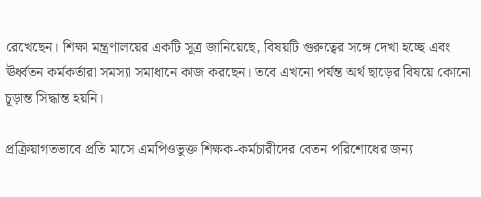রেখেছেন। শিক্ষা মন্ত্রণালয়ের একটি সূত্র জানিয়েছে, বিষয়টি গুরুত্বের সঙ্গে দেখা হচ্ছে এবং ঊর্ধ্বতন কর্মকর্তারা সমস্যা সমাধানে কাজ করছেন। তবে এখনো পর্যন্ত অর্থ ছাড়ের বিষয়ে কোনো চূড়ান্ত সিদ্ধান্ত হয়নি।

প্রক্রিয়াগতভাবে প্রতি মাসে এমপিওভুক্ত শিক্ষক-কর্মচারীদের বেতন পরিশোধের জন্য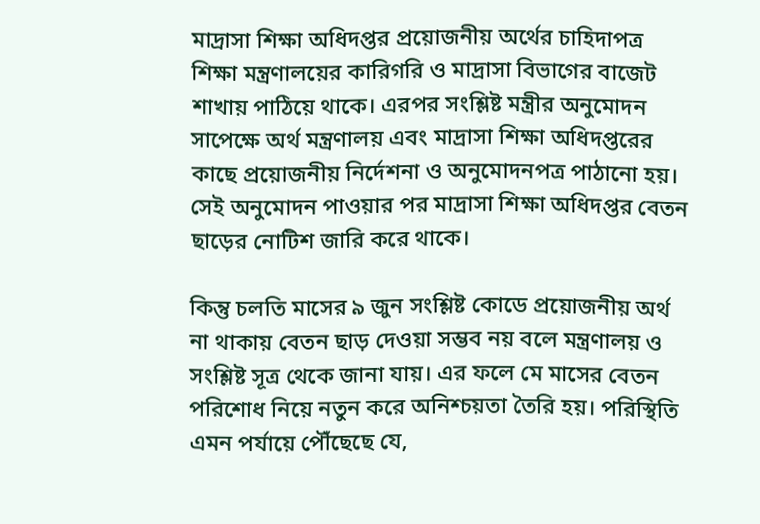মাদ্রাসা শিক্ষা অধিদপ্তর প্রয়োজনীয় অর্থের চাহিদাপত্র শিক্ষা মন্ত্রণালয়ের কারিগরি ও মাদ্রাসা বিভাগের বাজেট শাখায় পাঠিয়ে থাকে। এরপর সংশ্লিষ্ট মন্ত্রীর অনুমোদন সাপেক্ষে অর্থ মন্ত্রণালয় এবং মাদ্রাসা শিক্ষা অধিদপ্তরের কাছে প্রয়োজনীয় নির্দেশনা ও অনুমোদনপত্র পাঠানো হয়। সেই অনুমোদন পাওয়ার পর মাদ্রাসা শিক্ষা অধিদপ্তর বেতন ছাড়ের নোটিশ জারি করে থাকে।

কিন্তু চলতি মাসের ৯ জুন সংশ্লিষ্ট কোডে প্রয়োজনীয় অর্থ না থাকায় বেতন ছাড় দেওয়া সম্ভব নয় বলে মন্ত্রণালয় ও সংশ্লিষ্ট সূত্র থেকে জানা যায়। এর ফলে মে মাসের বেতন পরিশোধ নিয়ে নতুন করে অনিশ্চয়তা তৈরি হয়। পরিস্থিতি এমন পর্যায়ে পৌঁছেছে যে,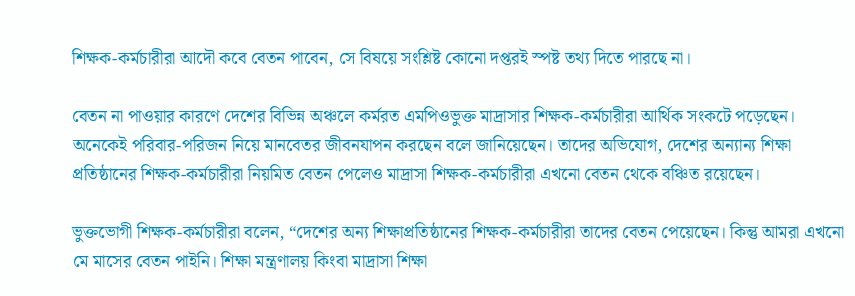শিক্ষক-কর্মচারীরা আদৌ কবে বেতন পাবেন, সে বিষয়ে সংশ্লিষ্ট কোনো দপ্তরই স্পষ্ট তথ্য দিতে পারছে না।

বেতন না পাওয়ার কারণে দেশের বিভিন্ন অঞ্চলে কর্মরত এমপিওভুক্ত মাদ্রাসার শিক্ষক-কর্মচারীরা আর্থিক সংকটে পড়েছেন। অনেকেই পরিবার-পরিজন নিয়ে মানবেতর জীবনযাপন করছেন বলে জানিয়েছেন। তাদের অভিযোগ, দেশের অন্যান্য শিক্ষা প্রতিষ্ঠানের শিক্ষক-কর্মচারীরা নিয়মিত বেতন পেলেও মাদ্রাসা শিক্ষক-কর্মচারীরা এখনো বেতন থেকে বঞ্চিত রয়েছেন।

ভুক্তভোগী শিক্ষক-কর্মচারীরা বলেন, “দেশের অন্য শিক্ষাপ্রতিষ্ঠানের শিক্ষক-কর্মচারীরা তাদের বেতন পেয়েছেন। কিন্তু আমরা এখনো মে মাসের বেতন পাইনি। শিক্ষা মন্ত্রণালয় কিংবা মাদ্রাসা শিক্ষা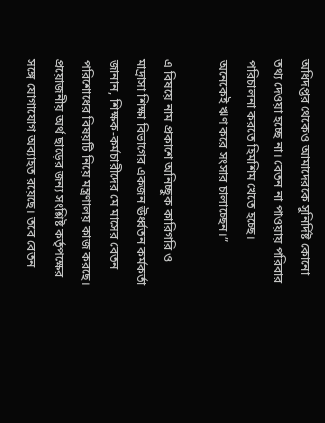অধিদপ্তর থেকেও আমাদেরকে সুনির্দিষ্ট কোনো তথ্য দেওয়া হচ্ছে না। বেতন না পাওয়ায় পরিবার পরিচালনা করতে হিমশিম খেতে হচ্ছে। অনেকেই ঋণ করে সংসার চালাচ্ছেন।”

এ বিষয়ে নাম প্রকাশে অনিচ্ছুক কারিগরি ও মাদ্রাসা শিক্ষা বিভাগের একজন ঊর্ধ্বতন কর্মকর্তা জানান, শিক্ষক-কর্মচারীদের মে মাসের বেতন পরিশোধের বিষয়টি নিয়ে মন্ত্রণালয় কাজ করছে। প্রয়োজনীয় অর্থ ছাড়ের জন্য সংশ্লিষ্ট কর্তৃপক্ষের সঙ্গে যোগাযোগ অব্যাহত রয়েছে। তবে বেতন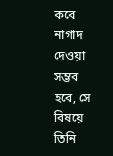কবে নাগাদ দেওয়া সম্ভব হবে, সে বিষয়ে তিনি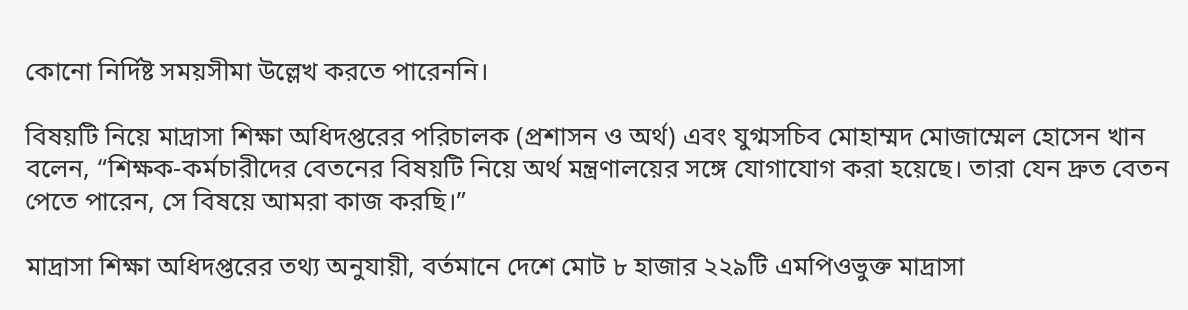কোনো নির্দিষ্ট সময়সীমা উল্লেখ করতে পারেননি।

বিষয়টি নিয়ে মাদ্রাসা শিক্ষা অধিদপ্তরের পরিচালক (প্রশাসন ও অর্থ) এবং যুগ্মসচিব মোহাম্মদ মোজাম্মেল হোসেন খান বলেন, “শিক্ষক-কর্মচারীদের বেতনের বিষয়টি নিয়ে অর্থ মন্ত্রণালয়ের সঙ্গে যোগাযোগ করা হয়েছে। তারা যেন দ্রুত বেতন পেতে পারেন, সে বিষয়ে আমরা কাজ করছি।”

মাদ্রাসা শিক্ষা অধিদপ্তরের তথ্য অনুযায়ী, বর্তমানে দেশে মোট ৮ হাজার ২২৯টি এমপিওভুক্ত মাদ্রাসা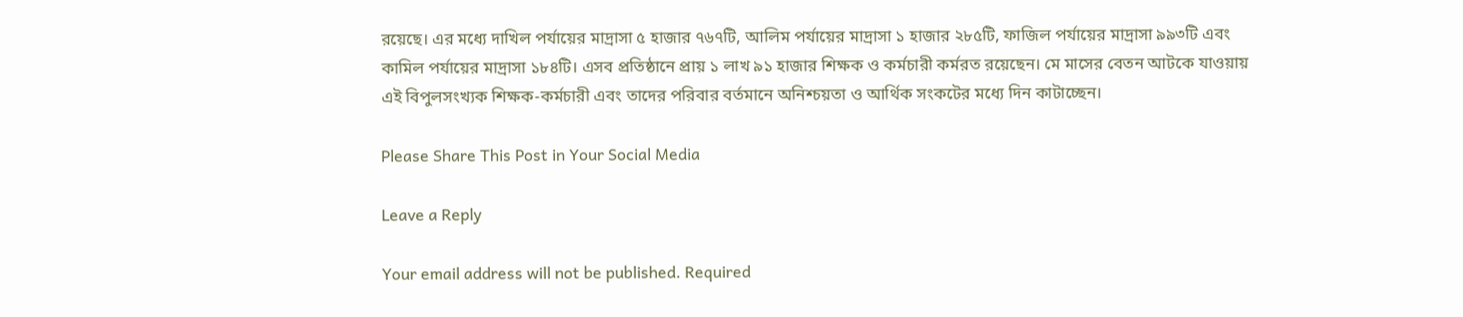রয়েছে। এর মধ্যে দাখিল পর্যায়ের মাদ্রাসা ৫ হাজার ৭৬৭টি, আলিম পর্যায়ের মাদ্রাসা ১ হাজার ২৮৫টি, ফাজিল পর্যায়ের মাদ্রাসা ৯৯৩টি এবং কামিল পর্যায়ের মাদ্রাসা ১৮৪টি। এসব প্রতিষ্ঠানে প্রায় ১ লাখ ৯১ হাজার শিক্ষক ও কর্মচারী কর্মরত রয়েছেন। মে মাসের বেতন আটকে যাওয়ায় এই বিপুলসংখ্যক শিক্ষক-কর্মচারী এবং তাদের পরিবার বর্তমানে অনিশ্চয়তা ও আর্থিক সংকটের মধ্যে দিন কাটাচ্ছেন।

Please Share This Post in Your Social Media

Leave a Reply

Your email address will not be published. Required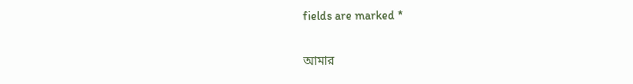fields are marked *

আমার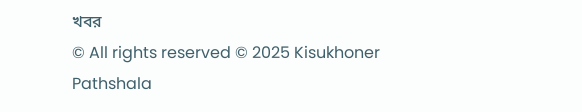খবর
© All rights reserved © 2025 Kisukhoner Pathshala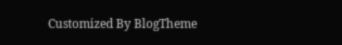Customized By BlogTheme